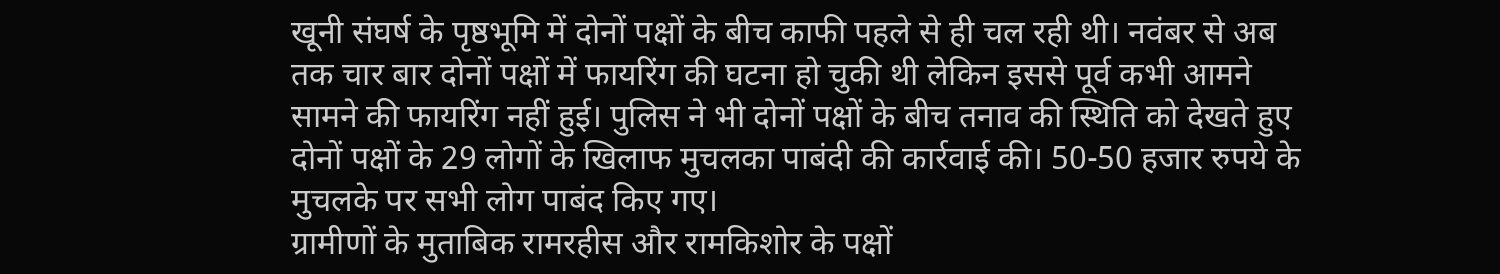खूनी संघर्ष के पृष्ठभूमि में दोनों पक्षों के बीच काफी पहले से ही चल रही थी। नवंबर से अब तक चार बार दोनों पक्षों में फायरिंग की घटना हो चुकी थी लेकिन इससे पूर्व कभी आमने सामने की फायरिंग नहीं हुई। पुलिस ने भी दोनों पक्षों के बीच तनाव की स्थिति को देखते हुए दोनों पक्षों के 29 लोगों के खिलाफ मुचलका पाबंदी की कार्रवाई की। 50-50 हजार रुपये के मुचलके पर सभी लोग पाबंद किए गए।
ग्रामीणों के मुताबिक रामरहीस और रामकिशोर के पक्षों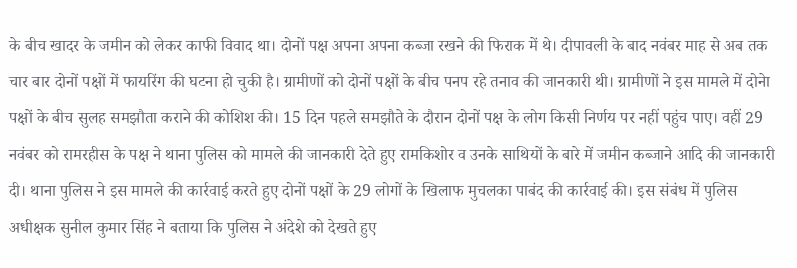के बीच खादर के जमीन को लेकर काफी विवाद था। दोनों पक्ष अपना अपना कब्जा रखने की फिराक में थे। दीपावली के बाद नवंबर माह से अब तक चार बार दोनों पक्षों में फायरिंग की घटना हो चुकी है। ग्रामीणों को दोनों पक्षों के बीच पनप रहे तनाव की जानकारी थी। ग्रामीणों ने इस मामले में दोनेा पक्षों के बीच सुलह समझौता कराने की कोशिश की। 15 दिन पहले समझौते के दौरान दोनों पक्ष के लोग किसी निर्णय पर नहीं पहुंच पाए। वहीं 29 नवंबर को रामरहीस के पक्ष ने थाना पुलिस को मामले की जानकारी देते हुए रामकिशोर व उनके साथियों के बारे में जमीन कब्जाने आदि की जानकारी दी। थाना पुलिस ने इस मामले की कार्रवाई करते हुए दोनों पक्षों के 29 लोगों के खिलाफ मुचलका पाबंद की कार्रवाई की। इस संबंध में पुलिस अधीक्षक सुनील कुमार सिंह ने बताया कि पुलिस ने अंदेशे को देखते हुए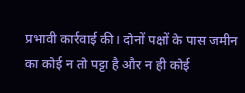प्रभावी कार्रवाई की। दोनों पक्षों के पास जमीन का कोई न तो पट्टा है और न ही कोई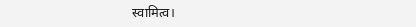स्वामित्व।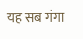यह सब गंगा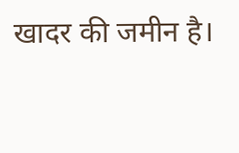खादर की जमीन है।